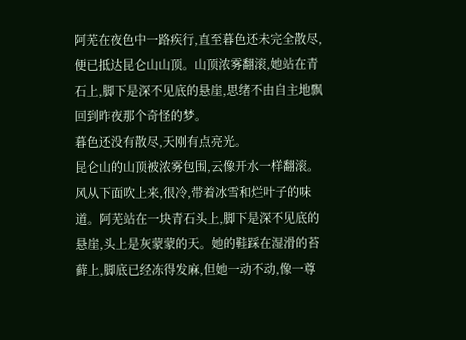阿芜在夜色中一路疾行,直至暮色还未完全散尽,便已抵达昆仑山山顶。山顶浓雾翻滚,她站在青石上,脚下是深不见底的悬崖,思绪不由自主地飘回到昨夜那个奇怪的梦。
暮色还没有散尽,天刚有点亮光。
昆仑山的山顶被浓雾包围,云像开水一样翻滚。风从下面吹上来,很冷,带着冰雪和烂叶子的味道。阿芜站在一块青石头上,脚下是深不见底的悬崖,头上是灰蒙蒙的天。她的鞋踩在湿滑的苔藓上,脚底已经冻得发麻,但她一动不动,像一尊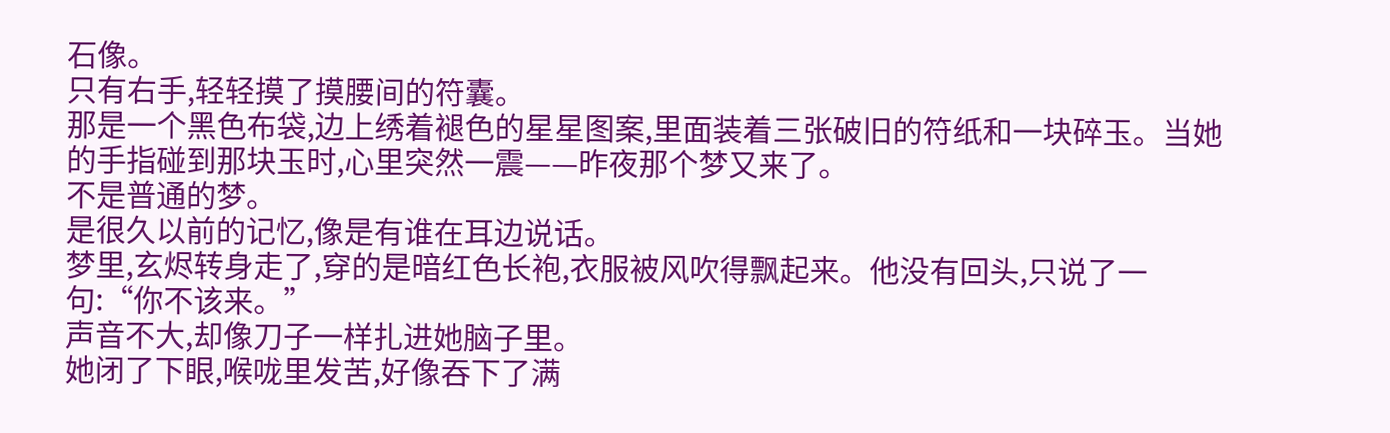石像。
只有右手,轻轻摸了摸腰间的符囊。
那是一个黑色布袋,边上绣着褪色的星星图案,里面装着三张破旧的符纸和一块碎玉。当她的手指碰到那块玉时,心里突然一震——昨夜那个梦又来了。
不是普通的梦。
是很久以前的记忆,像是有谁在耳边说话。
梦里,玄烬转身走了,穿的是暗红色长袍,衣服被风吹得飘起来。他没有回头,只说了一句:“你不该来。”
声音不大,却像刀子一样扎进她脑子里。
她闭了下眼,喉咙里发苦,好像吞下了满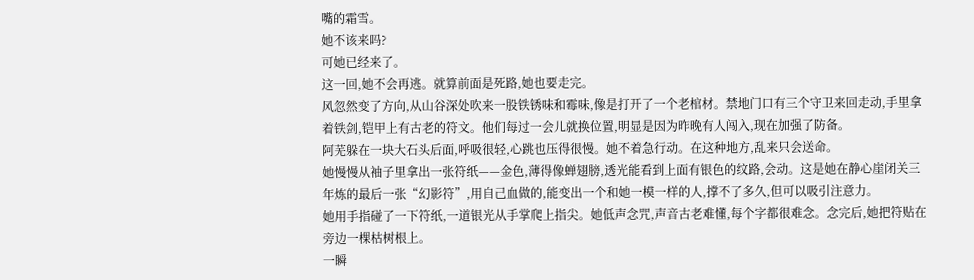嘴的霜雪。
她不该来吗?
可她已经来了。
这一回,她不会再逃。就算前面是死路,她也要走完。
风忽然变了方向,从山谷深处吹来一股铁锈味和霉味,像是打开了一个老棺材。禁地门口有三个守卫来回走动,手里拿着铁剑,铠甲上有古老的符文。他们每过一会儿就换位置,明显是因为昨晚有人闯入,现在加强了防备。
阿芜躲在一块大石头后面,呼吸很轻,心跳也压得很慢。她不着急行动。在这种地方,乱来只会送命。
她慢慢从袖子里拿出一张符纸——金色,薄得像蝉翅膀,透光能看到上面有银色的纹路,会动。这是她在静心崖闭关三年炼的最后一张“幻影符”,用自己血做的,能变出一个和她一模一样的人,撑不了多久,但可以吸引注意力。
她用手指碰了一下符纸,一道银光从手掌爬上指尖。她低声念咒,声音古老难懂,每个字都很难念。念完后,她把符贴在旁边一棵枯树根上。
一瞬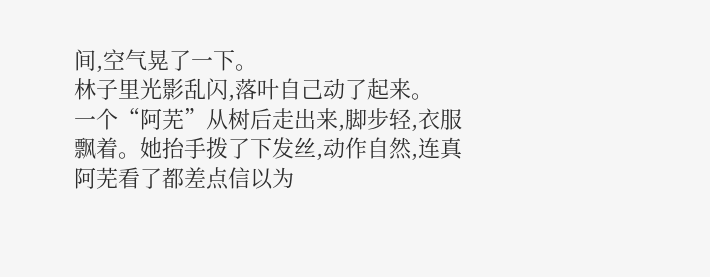间,空气晃了一下。
林子里光影乱闪,落叶自己动了起来。
一个“阿芜”从树后走出来,脚步轻,衣服飘着。她抬手拨了下发丝,动作自然,连真阿芜看了都差点信以为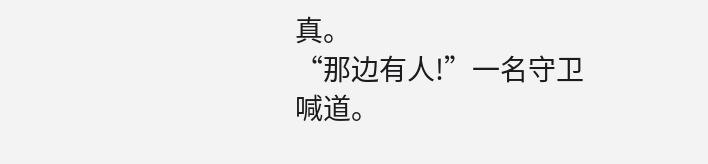真。
“那边有人!”一名守卫喊道。